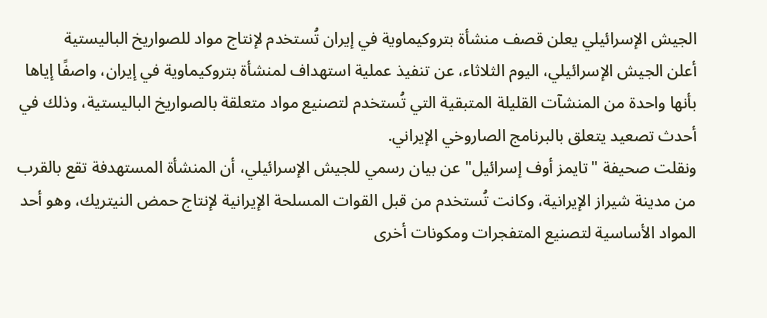الجيش الإسرائيلي يعلن قصف منشأة بتروكيماوية في إيران تُستخدم لإنتاج مواد للصواريخ الباليستية
أعلن الجيش الإسرائيلي، اليوم الثلاثاء، عن تنفيذ عملية استهداف لمنشأة بتروكيماوية في إيران، واصفًا إياها بأنها واحدة من المنشآت القليلة المتبقية التي تُستخدم لتصنيع مواد متعلقة بالصواريخ الباليستية، وذلك في أحدث تصعيد يتعلق بالبرنامج الصاروخي الإيراني.
ونقلت صحيفة "تايمز أوف إسرائيل" عن بيان رسمي للجيش الإسرائيلي، أن المنشأة المستهدفة تقع بالقرب من مدينة شيراز الإيرانية، وكانت تُستخدم من قبل القوات المسلحة الإيرانية لإنتاج حمض النيتريك، وهو أحد المواد الأساسية لتصنيع المتفجرات ومكونات أخرى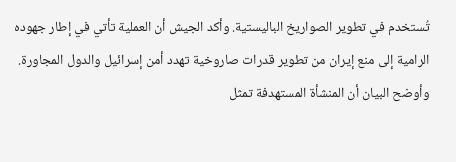تُستخدم في تطوير الصواريخ الباليستية. وأكد الجيش أن العملية تأتي في إطار جهوده الرامية إلى منع إيران من تطوير قدرات صاروخية تهدد أمن إسرائيل والدول المجاورة.
وأوضح البيان أن المنشأة المستهدفة تمثل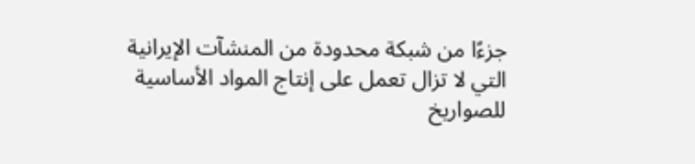جزءًا من شبكة محدودة من المنشآت الإيرانية التي لا تزال تعمل على إنتاج المواد الأساسية للصواريخ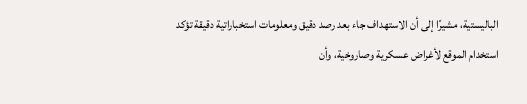الباليستية، مشيرًا إلى أن الاستهداف جاء بعد رصد دقيق ومعلومات استخباراتية دقيقة تؤكد استخدام الموقع لأغراض عسكرية وصاروخية، وأن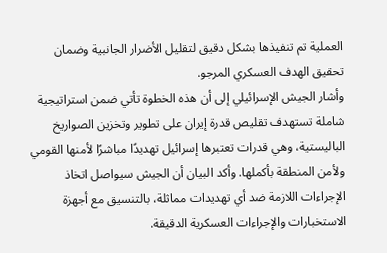العملية تم تنفيذها بشكل دقيق لتقليل الأضرار الجانبية وضمان تحقيق الهدف العسكري المرجو.
وأشار الجيش الإسرائيلي إلى أن هذه الخطوة تأتي ضمن استراتيجية شاملة تستهدف تقليص قدرة إيران على تطوير وتخزين الصواريخ الباليستية، وهي قدرات تعتبرها إسرائيل تهديدًا مباشرًا لأمنها القومي ولأمن المنطقة بأكملها. وأكد البيان أن الجيش سيواصل اتخاذ الإجراءات اللازمة ضد أي تهديدات مماثلة، بالتنسيق مع أجهزة الاستخبارات والإجراءات العسكرية الدقيقة.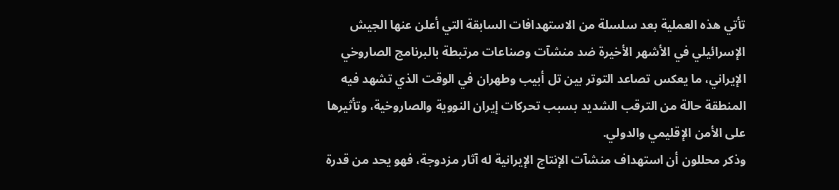تأتي هذه العملية بعد سلسلة من الاستهدافات السابقة التي أعلن عنها الجيش الإسرائيلي في الأشهر الأخيرة ضد منشآت وصناعات مرتبطة بالبرنامج الصاروخي الإيراني، ما يعكس تصاعد التوتر بين تل أبيب وطهران في الوقت الذي تشهد فيه المنطقة حالة من الترقب الشديد بسبب تحركات إيران النووية والصاروخية، وتأثيرها على الأمن الإقليمي والدولي.
وذكر محللون أن استهداف منشآت الإنتاج الإيرانية له آثار مزدوجة، فهو يحد من قدرة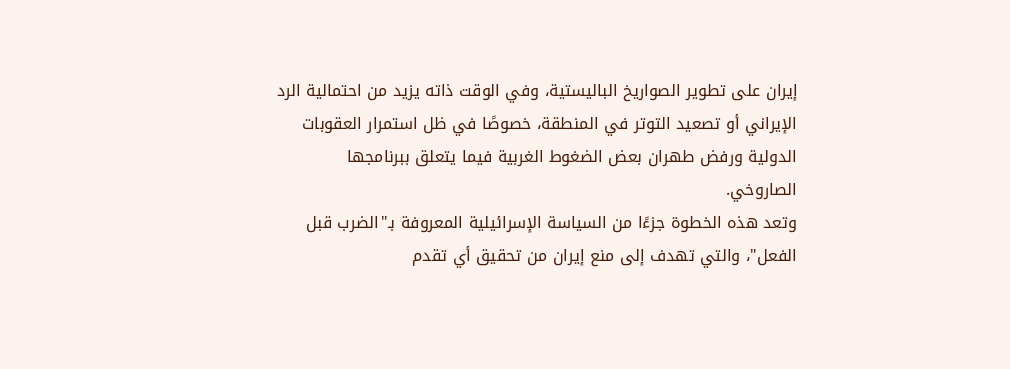إيران على تطوير الصواريخ الباليستية، وفي الوقت ذاته يزيد من احتمالية الرد الإيراني أو تصعيد التوتر في المنطقة، خصوصًا في ظل استمرار العقوبات الدولية ورفض طهران بعض الضغوط الغربية فيما يتعلق ببرنامجها الصاروخي.
وتعد هذه الخطوة جزءًا من السياسة الإسرائيلية المعروفة بـ"الضرب قبل الفعل"، والتي تهدف إلى منع إيران من تحقيق أي تقدم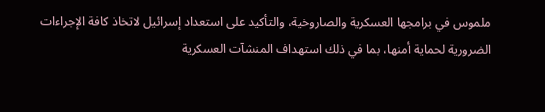ملموس في برامجها العسكرية والصاروخية، والتأكيد على استعداد إسرائيل لاتخاذ كافة الإجراءات الضرورية لحماية أمنها، بما في ذلك استهداف المنشآت العسكرية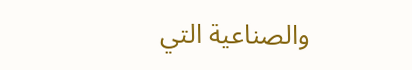والصناعية التي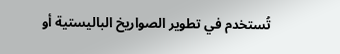تُستخدم في تطوير الصواريخ الباليستية أو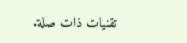تقنيات ذات صلة.